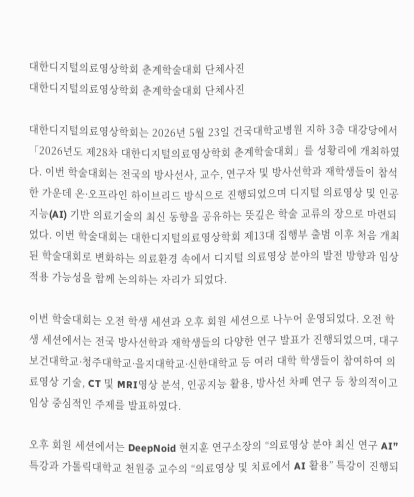대한디지털의료영상학회 춘계학술대회 단체사진
대한디지털의료영상학회 춘계학술대회 단체사진

대한디지털의료영상학회는 2026년 5월 23일 건국대학교병원 지하 3층 대강당에서 「2026년도 제28차 대한디지털의료영상학회 춘계학술대회」를 성황리에 개최하였다. 이번 학술대회는 전국의 방사선사, 교수, 연구자 및 방사선학과 재학생들이 참석한 가운데 온·오프라인 하이브리드 방식으로 진행되었으며 디지털 의료영상 및 인공지능(AI) 기반 의료기술의 최신 동향을 공유하는 뜻깊은 학술 교류의 장으로 마련되었다. 이번 학술대회는 대한디지털의료영상학회 제13대 집행부 출범 이후 처음 개최된 학술대회로 변화하는 의료환경 속에서 디지털 의료영상 분야의 발전 방향과 임상 적용 가능성을 함께 논의하는 자리가 되었다.

이번 학술대회는 오전 학생 세션과 오후 회원 세션으로 나누어 운영되었다. 오전 학생 세션에서는 전국 방사선학과 재학생들의 다양한 연구 발표가 진행되었으며, 대구보건대학교·청주대학교·을지대학교·신한대학교 등 여러 대학 학생들이 참여하여 의료영상 기술, CT 및 MRI영상 분석, 인공지능 활용, 방사선 차폐 연구 등 창의적이고 임상 중심적인 주제를 발표하였다.

오후 회원 세션에서는 DeepNoid 현지훈 연구소장의 “의료영상 분야 최신 연구 AI” 특강과 가톨릭대학교 천원중 교수의 “의료영상 및 치료에서 AI 활용” 특강이 진행되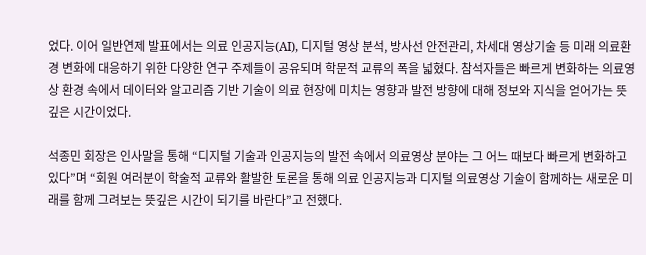었다. 이어 일반연제 발표에서는 의료 인공지능(AI), 디지털 영상 분석, 방사선 안전관리, 차세대 영상기술 등 미래 의료환경 변화에 대응하기 위한 다양한 연구 주제들이 공유되며 학문적 교류의 폭을 넓혔다. 참석자들은 빠르게 변화하는 의료영상 환경 속에서 데이터와 알고리즘 기반 기술이 의료 현장에 미치는 영향과 발전 방향에 대해 정보와 지식을 얻어가는 뜻깊은 시간이었다.

석종민 회장은 인사말을 통해 “디지털 기술과 인공지능의 발전 속에서 의료영상 분야는 그 어느 때보다 빠르게 변화하고 있다”며 “회원 여러분이 학술적 교류와 활발한 토론을 통해 의료 인공지능과 디지털 의료영상 기술이 함께하는 새로운 미래를 함께 그려보는 뜻깊은 시간이 되기를 바란다”고 전했다.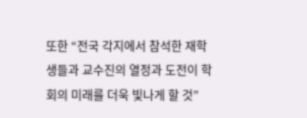또한 “전국 각지에서 참석한 재학생들과 교수진의 열정과 도전이 학회의 미래를 더욱 빛나게 할 것”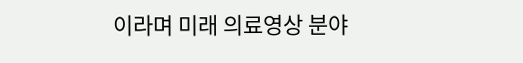이라며 미래 의료영상 분야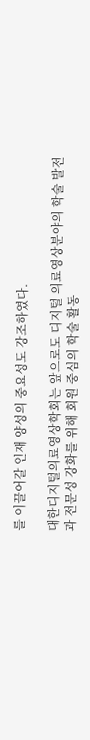를 이끌어갈 인재 양성의 중요성도 강조하였다.

대한디지털의료영상학회는 앞으로도 디지털 의료영상분야의 학술 발전과 전문성 강화를 위해 회원 중심의 학술 활동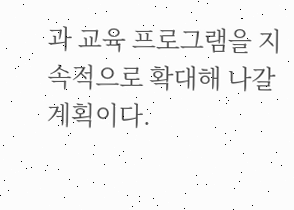과 교육 프로그램을 지속적으로 확대해 나갈 계획이다.